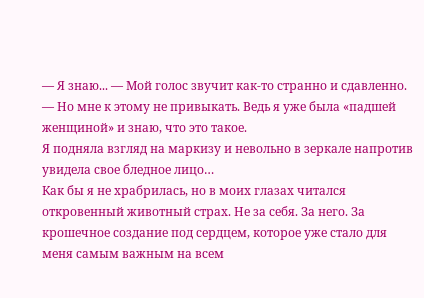— Я знаю... — Мой голос звучит как-то странно и сдавленно. — Но мне к этому не привыкать. Ведь я уже была «падшей женщиной» и знаю, что это такое.
Я подняла взгляд на маркизу и невольно в зеркале напротив увидела свое бледное лицо…
Как бы я не храбрилась, но в моих глазах читался откровенный животный страх. Не за себя. За него. За крошечное создание под сердцем, которое уже стало для меня самым важным на всем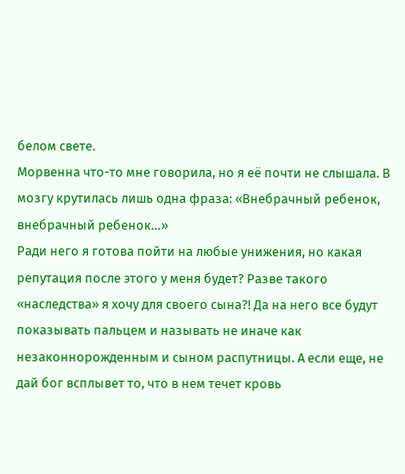белом свете.
Морвенна что-то мне говорила, но я её почти не слышала. В мозгу крутилась лишь одна фраза: «Внебрачный ребенок, внебрачный ребенок…»
Ради него я готова пойти на любые унижения, но какая репутация после этого у меня будет? Разве такого «наследства» я хочу для своего сына?! Да на него все будут показывать пальцем и называть не иначе как незаконнорожденным и сыном распутницы. А если еще, не дай бог всплывет то, что в нем течет кровь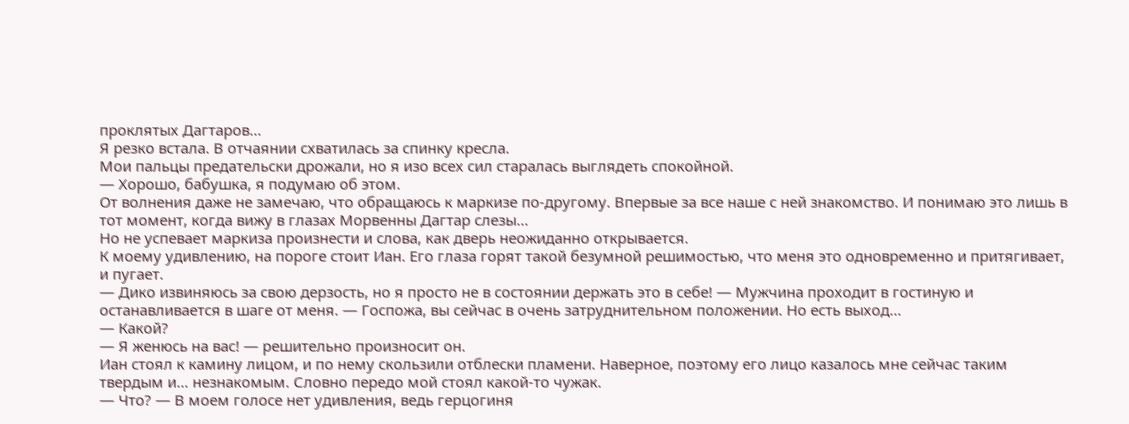проклятых Дагтаров…
Я резко встала. В отчаянии схватилась за спинку кресла.
Мои пальцы предательски дрожали, но я изо всех сил старалась выглядеть спокойной.
— Хорошо, бабушка, я подумаю об этом.
От волнения даже не замечаю, что обращаюсь к маркизе по-другому. Впервые за все наше с ней знакомство. И понимаю это лишь в тот момент, когда вижу в глазах Морвенны Дагтар слезы…
Но не успевает маркиза произнести и слова, как дверь неожиданно открывается.
К моему удивлению, на пороге стоит Иан. Его глаза горят такой безумной решимостью, что меня это одновременно и притягивает, и пугает.
— Дико извиняюсь за свою дерзость, но я просто не в состоянии держать это в себе! — Мужчина проходит в гостиную и останавливается в шаге от меня. — Госпожа, вы сейчас в очень затруднительном положении. Но есть выход…
— Какой?
— Я женюсь на вас! — решительно произносит он.
Иан стоял к камину лицом, и по нему скользили отблески пламени. Наверное, поэтому его лицо казалось мне сейчас таким твердым и… незнакомым. Словно передо мой стоял какой-то чужак.
— Что? — В моем голосе нет удивления, ведь герцогиня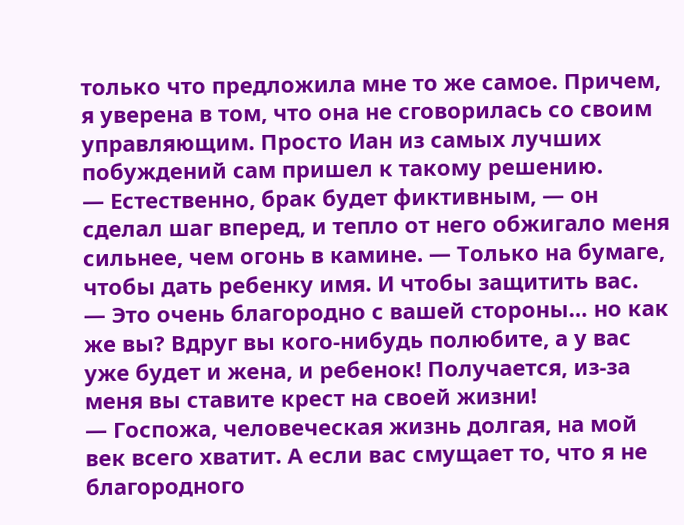только что предложила мне то же самое. Причем, я уверена в том, что она не сговорилась со своим управляющим. Просто Иан из самых лучших побуждений сам пришел к такому решению.
— Естественно, брак будет фиктивным, — он сделал шаг вперед, и тепло от него обжигало меня сильнее, чем огонь в камине. — Только на бумаге, чтобы дать ребенку имя. И чтобы защитить вас.
— Это очень благородно с вашей стороны… но как же вы? Вдруг вы кого-нибудь полюбите, а у вас уже будет и жена, и ребенок! Получается, из-за меня вы ставите крест на своей жизни!
— Госпожа, человеческая жизнь долгая, на мой век всего хватит. А если вас смущает то, что я не благородного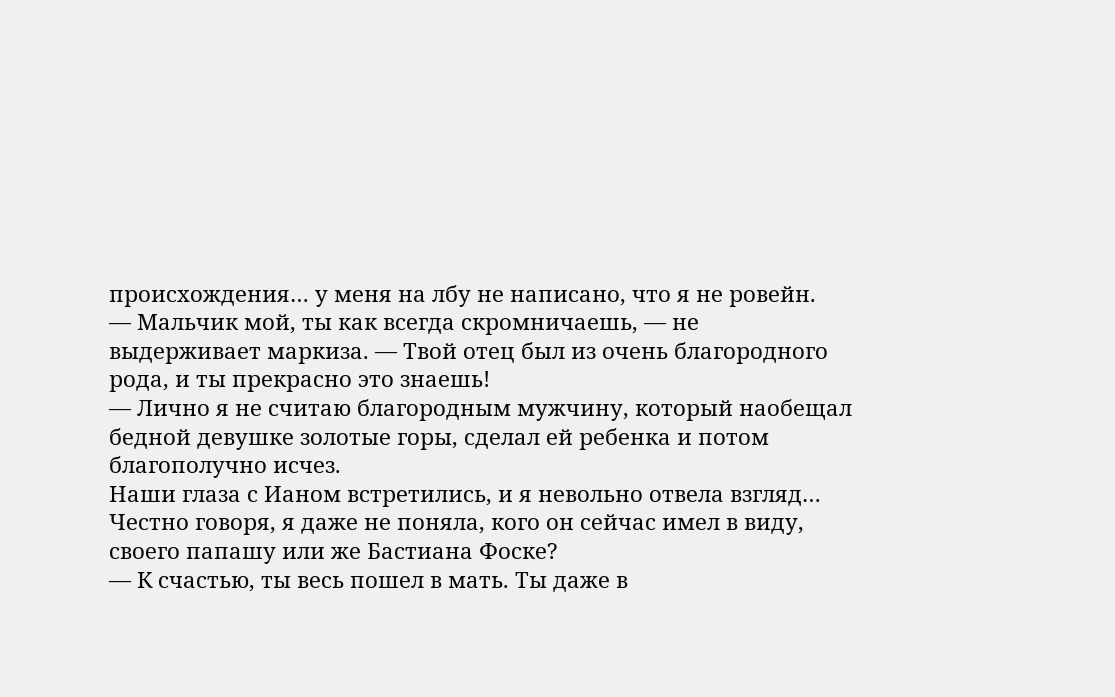происхождения… у меня на лбу не написано, что я не ровейн.
— Мальчик мой, ты как всегда скромничаешь, — не выдерживает маркиза. — Твой отец был из очень благородного рода, и ты прекрасно это знаешь!
— Лично я не считаю благородным мужчину, который наобещал бедной девушке золотые горы, сделал ей ребенка и потом благополучно исчез.
Наши глаза с Ианом встретились, и я невольно отвела взгляд…
Честно говоря, я даже не поняла, кого он сейчас имел в виду, своего папашу или же Бастиана Фоске?
— К счастью, ты весь пошел в мать. Ты даже в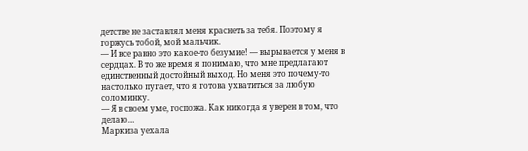детстве не заставлял меня краснеть за тебя. Поэтому я горжусь тобой, мой мальчик.
— И все равно это какое-то безумие! — вырывается у меня в сердцах. В то же время я понимаю, что мне предлагают единственный достойный выход. Но меня это почему-то настолько пугает, что я готова ухватиться за любую соломинку.
— Я в своем уме, госпожа. Как никогда я уверен в том, что делаю…
Маркиза уехала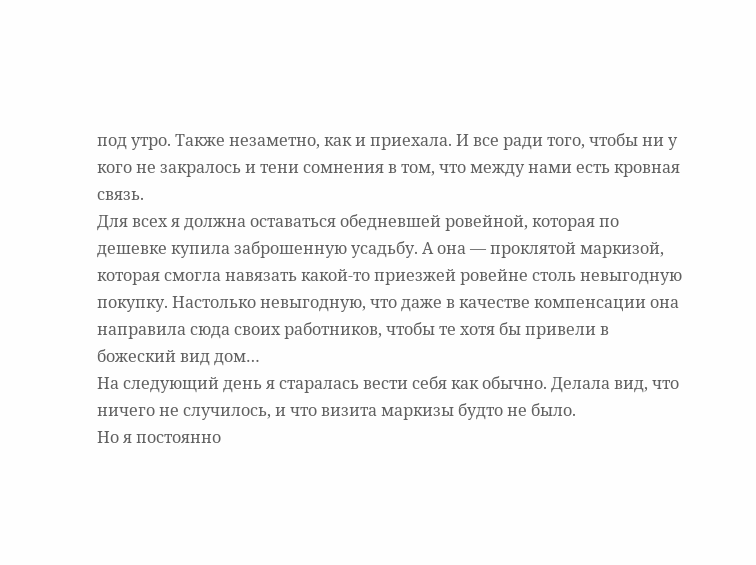под утро. Также незаметно, как и приехала. И все ради того, чтобы ни у кого не закралось и тени сомнения в том, что между нами есть кровная связь.
Для всех я должна оставаться обедневшей ровейной, которая по дешевке купила заброшенную усадьбу. А она — проклятой маркизой, которая смогла навязать какой-то приезжей ровейне столь невыгодную покупку. Настолько невыгодную, что даже в качестве компенсации она направила сюда своих работников, чтобы те хотя бы привели в божеский вид дом…
На следующий день я старалась вести себя как обычно. Делала вид, что ничего не случилось, и что визита маркизы будто не было.
Но я постоянно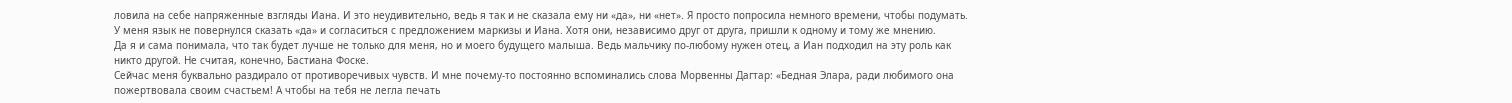ловила на себе напряженные взгляды Иана. И это неудивительно, ведь я так и не сказала ему ни «да», ни «нет». Я просто попросила немного времени, чтобы подумать.
У меня язык не повернулся сказать «да» и согласиться с предложением маркизы и Иана. Хотя они, независимо друг от друга, пришли к одному и тому же мнению.
Да я и сама понимала, что так будет лучше не только для меня, но и моего будущего малыша. Ведь мальчику по-любому нужен отец, а Иан подходил на эту роль как никто другой. Не считая, конечно, Бастиана Фоске.
Сейчас меня буквально раздирало от противоречивых чувств. И мне почему-то постоянно вспоминались слова Морвенны Дагтар: «Бедная Элара, ради любимого она пожертвовала своим счастьем! А чтобы на тебя не легла печать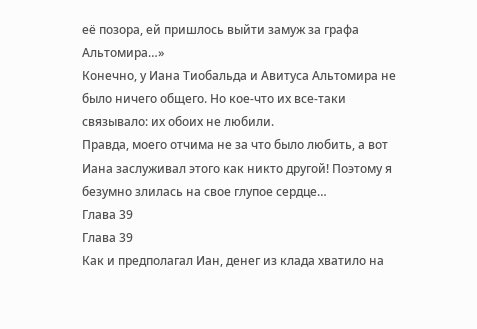её позора, ей пришлось выйти замуж за графа Альтомира…»
Конечно, у Иана Тиобальда и Авитуса Альтомира не было ничего общего. Но кое-что их все-таки связывало: их обоих не любили.
Правда, моего отчима не за что было любить, а вот Иана заслуживал этого как никто другой! Поэтому я безумно злилась на свое глупое сердце…
Глава 39
Глава 39
Как и предполагал Иан, денег из клада хватило на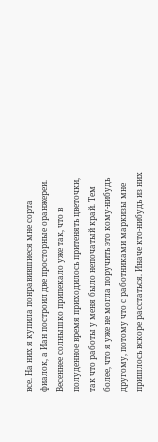все. На них я купила понравившиеся мне сорта фиалок, а Иан построил две просторные оранжереи.
Весеннее солнышко припекало уже так, что в полуденное время приходилось притенять цветочки, так что работы у меня было непочатый край. Тем более, что я уже не могла поручить это кому-нибудь другому, потому что с работниками маркизы мне пришлось вскоре расстаться. Иначе кто-нибудь из них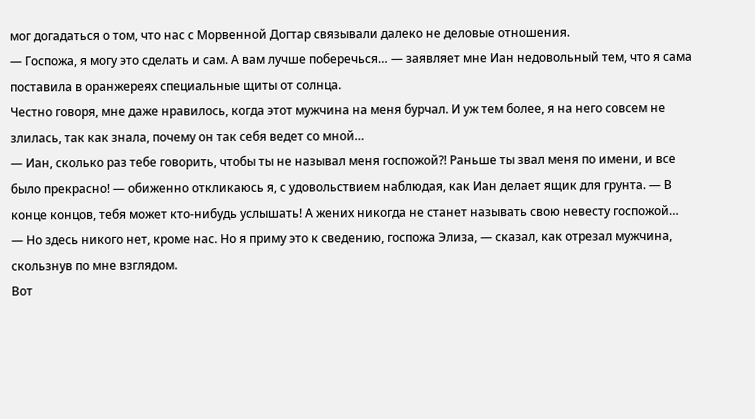мог догадаться о том, что нас с Морвенной Догтар связывали далеко не деловые отношения.
— Госпожа, я могу это сделать и сам. А вам лучше поберечься… — заявляет мне Иан недовольный тем, что я сама поставила в оранжереях специальные щиты от солнца.
Честно говоря, мне даже нравилось, когда этот мужчина на меня бурчал. И уж тем более, я на него совсем не злилась, так как знала, почему он так себя ведет со мной…
— Иан, сколько раз тебе говорить, чтобы ты не называл меня госпожой?! Раньше ты звал меня по имени, и все было прекрасно! — обиженно откликаюсь я, с удовольствием наблюдая, как Иан делает ящик для грунта. — В конце концов, тебя может кто-нибудь услышать! А жених никогда не станет называть свою невесту госпожой…
— Но здесь никого нет, кроме нас. Но я приму это к сведению, госпожа Элиза, — сказал, как отрезал мужчина, скользнув по мне взглядом.
Вот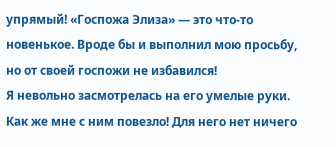упрямый! «Госпожа Элиза» — это что-то новенькое. Вроде бы и выполнил мою просьбу, но от своей госпожи не избавился!
Я невольно засмотрелась на его умелые руки.
Как же мне с ним повезло! Для него нет ничего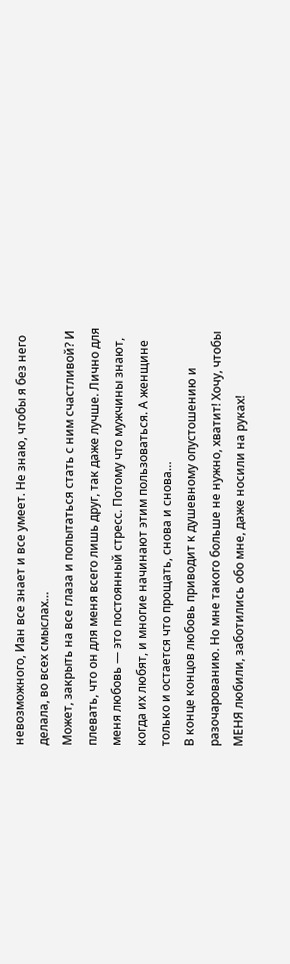невозможного, Иан все знает и все умеет. Не знаю, чтобы я без него делала, во всех смыслах…
Может, закрыть на все глаза и попытаться стать с ним счастливой? И плевать, что он для меня всего лишь друг, так даже лучше. Лично для меня любовь — это постоянный стресс. Потому что мужчины знают, когда их любят, и многие начинают этим пользоваться. А женщине только и остается что прощать, снова и снова…
В конце концов любовь приводит к душевному опустошению и разочарованию. Но мне такого больше не нужно, хватит! Хочу, чтобы МЕНЯ любили, заботились обо мне, даже носили на руках!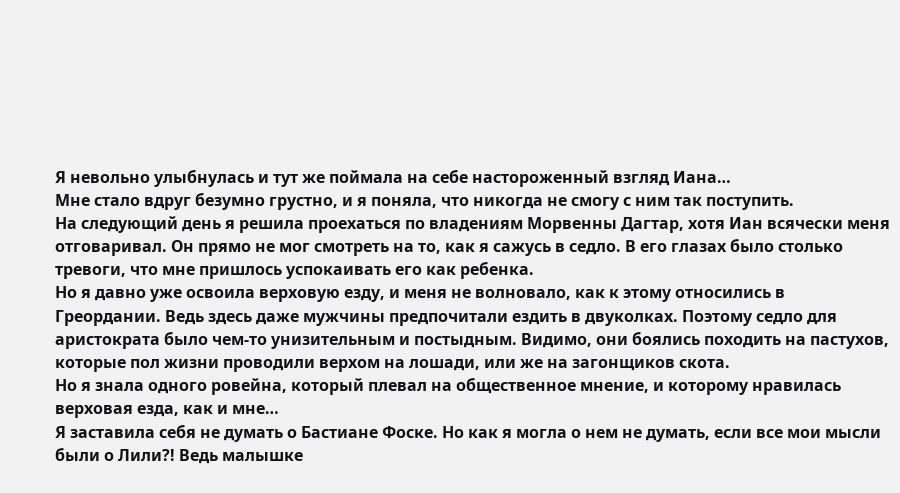Я невольно улыбнулась и тут же поймала на себе настороженный взгляд Иана…
Мне стало вдруг безумно грустно, и я поняла, что никогда не смогу с ним так поступить.
На следующий день я решила проехаться по владениям Морвенны Дагтар, хотя Иан всячески меня отговаривал. Он прямо не мог смотреть на то, как я сажусь в седло. В его глазах было столько тревоги, что мне пришлось успокаивать его как ребенка.
Но я давно уже освоила верховую езду, и меня не волновало, как к этому относились в Греордании. Ведь здесь даже мужчины предпочитали ездить в двуколках. Поэтому седло для аристократа было чем-то унизительным и постыдным. Видимо, они боялись походить на пастухов, которые пол жизни проводили верхом на лошади, или же на загонщиков скота.
Но я знала одного ровейна, который плевал на общественное мнение, и которому нравилась верховая езда, как и мне…
Я заставила себя не думать о Бастиане Фоске. Но как я могла о нем не думать, если все мои мысли были о Лили?! Ведь малышке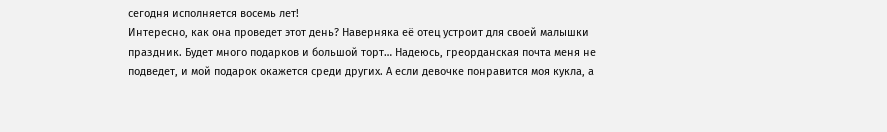сегодня исполняется восемь лет!
Интересно, как она проведет этот день? Наверняка её отец устроит для своей малышки праздник. Будет много подарков и большой торт… Надеюсь, греорданская почта меня не подведет, и мой подарок окажется среди других. А если девочке понравится моя кукла, а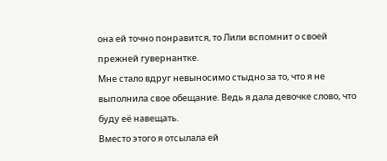она ей точно понравится, то Лили вспомнит о своей прежней гувернантке.
Мне стало вдруг невыносимо стыдно за то, что я не выполнила свое обещание. Ведь я дала девочке слово, что буду её навещать.
Вместо этого я отсылала ей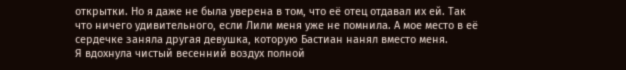открытки. Но я даже не была уверена в том, что её отец отдавал их ей. Так что ничего удивительного, если Лили меня уже не помнила. А мое место в её сердечке заняла другая девушка, которую Бастиан нанял вместо меня.
Я вдохнула чистый весенний воздух полной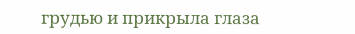грудью и прикрыла глаза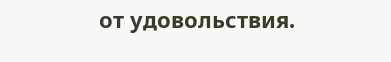от удовольствия.